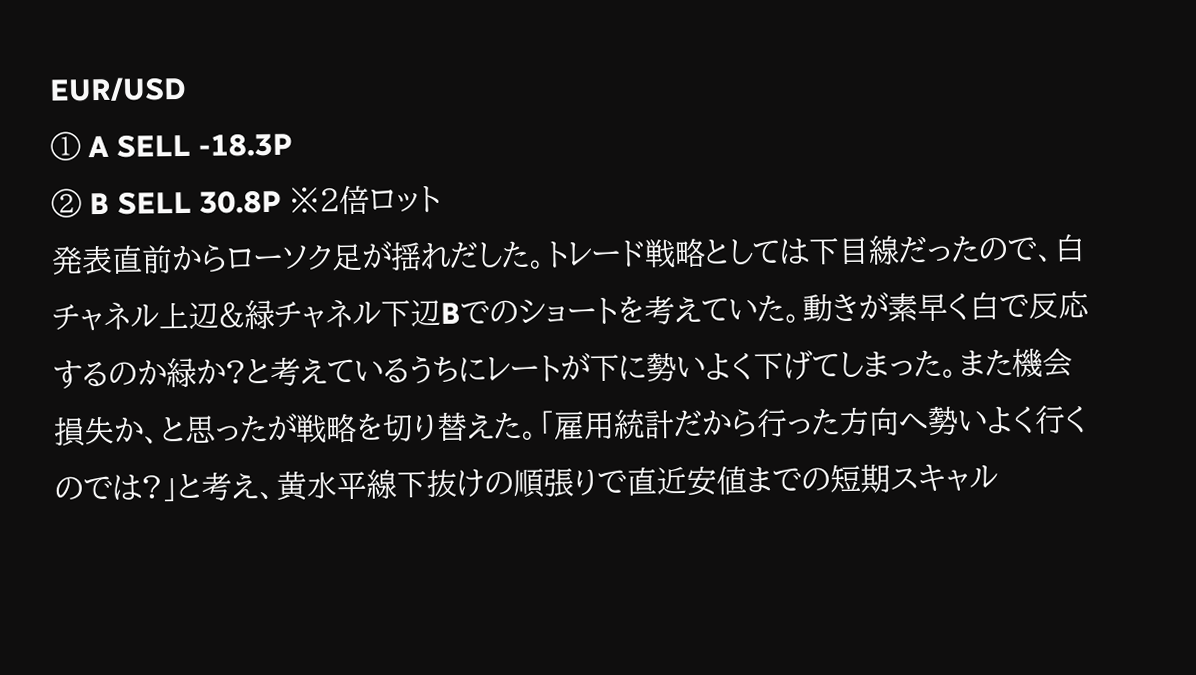EUR/USD
① A SELL -18.3P
② B SELL 30.8P ※2倍ロット
発表直前からローソク足が揺れだした。トレード戦略としては下目線だったので、白チャネル上辺&緑チャネル下辺Bでのショートを考えていた。動きが素早く白で反応するのか緑か?と考えているうちにレートが下に勢いよく下げてしまった。また機会損失か、と思ったが戦略を切り替えた。「雇用統計だから行った方向へ勢いよく行くのでは?」と考え、黄水平線下抜けの順張りで直近安値までの短期スキャル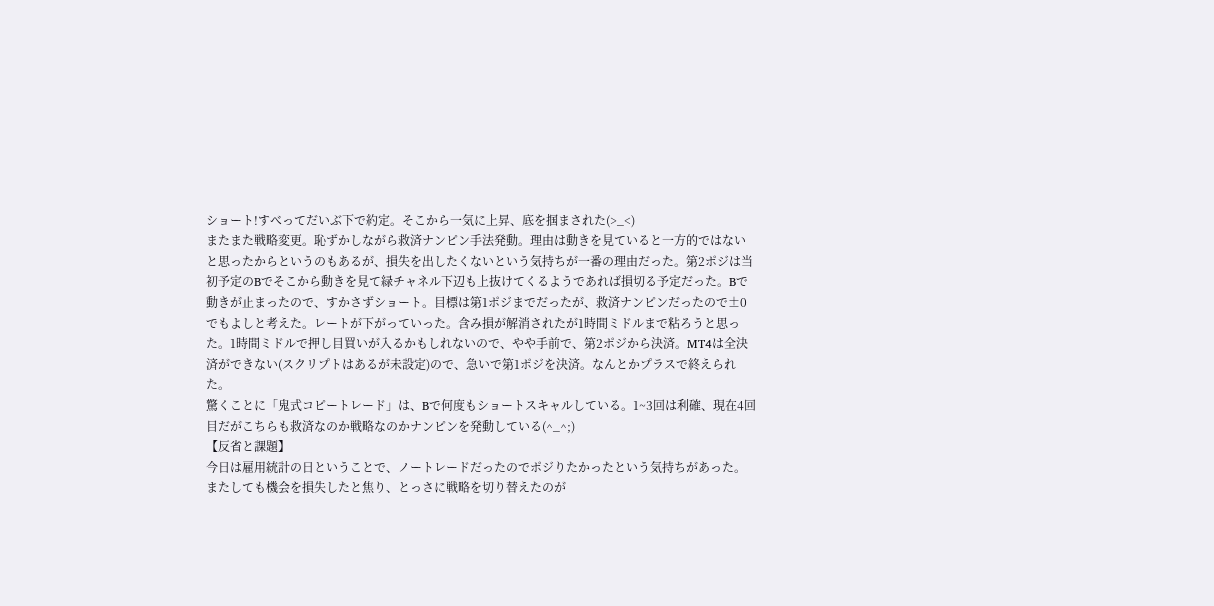ショート!すべってだいぶ下で約定。そこから一気に上昇、底を掴まされた(>_<)
またまた戦略変更。恥ずかしながら救済ナンピン手法発動。理由は動きを見ていると一方的ではないと思ったからというのもあるが、損失を出したくないという気持ちが一番の理由だった。第2ポジは当初予定のBでそこから動きを見て緑チャネル下辺も上抜けてくるようであれば損切る予定だった。Bで動きが止まったので、すかさずショート。目標は第1ポジまでだったが、救済ナンピンだったので±0でもよしと考えた。レートが下がっていった。含み損が解消されたが1時間ミドルまで粘ろうと思った。1時間ミドルで押し目買いが入るかもしれないので、やや手前で、第2ポジから決済。MT4は全決済ができない(スクリプトはあるが未設定)ので、急いで第1ポジを決済。なんとかプラスで終えられた。
驚くことに「鬼式コピートレード」は、Bで何度もショートスキャルしている。1~3回は利確、現在4回目だがこちらも救済なのか戦略なのかナンピンを発動している(^_^;)
【反省と課題】
今日は雇用統計の日ということで、ノートレードだったのでポジりたかったという気持ちがあった。またしても機会を損失したと焦り、とっさに戦略を切り替えたのが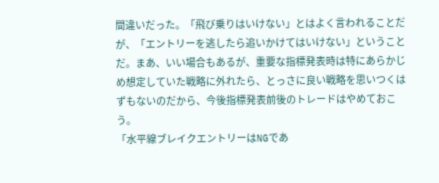間違いだった。「飛び乗りはいけない」とはよく言われることだが、「エントリーを逃したら追いかけてはいけない」ということだ。まあ、いい場合もあるが、重要な指標発表時は特にあらかじめ想定していた戦略に外れたら、とっさに良い戦略を思いつくはずもないのだから、今後指標発表前後のトレードはやめておこう。
「水平線ブレイクエントリーはNGであ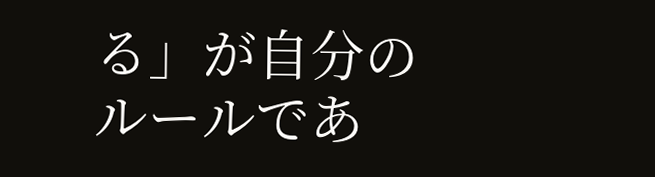る」が自分のルールであ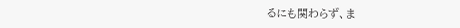るにも関わらず、ま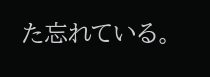た忘れている。